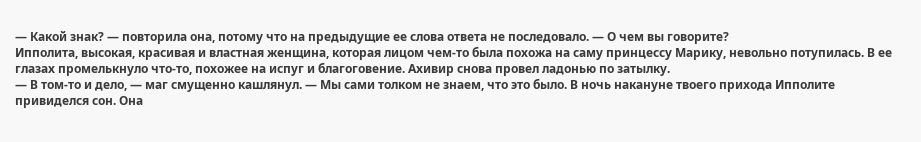— Какой знак? — повторила она, потому что на предыдущие ее слова ответа не последовало. — О чем вы говорите?
Ипполита, высокая, красивая и властная женщина, которая лицом чем-то была похожа на саму принцессу Марику, невольно потупилась. В ее глазах промелькнуло что-то, похожее на испуг и благоговение. Ахивир снова провел ладонью по затылку.
— В том-то и дело, — маг смущенно кашлянул. — Мы сами толком не знаем, что это было. В ночь накануне твоего прихода Ипполите привиделся сон. Она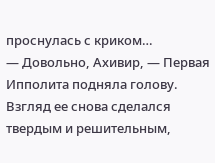проснулась с криком…
— Довольно, Ахивир, — Первая Ипполита подняла голову. Взгляд ее снова сделался твердым и решительным,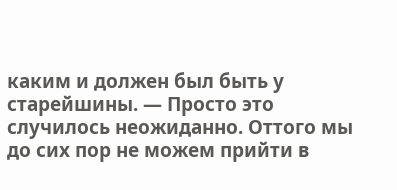каким и должен был быть у старейшины. — Просто это случилось неожиданно. Оттого мы до сих пор не можем прийти в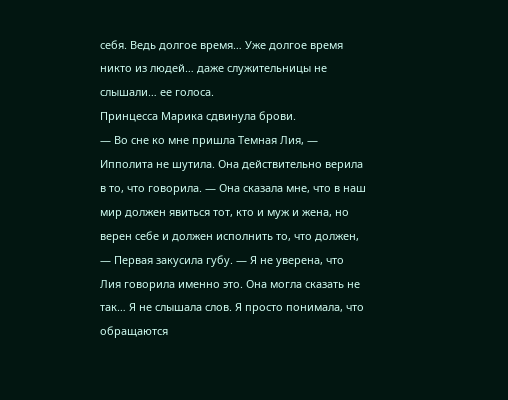себя. Ведь долгое время… Уже долгое время никто из людей… даже служительницы не слышали… ее голоса.
Принцесса Марика сдвинула брови.
— Во сне ко мне пришла Темная Лия, — Ипполита не шутила. Она действительно верила в то, что говорила. — Она сказала мне, что в наш мир должен явиться тот, кто и муж и жена, но верен себе и должен исполнить то, что должен, — Первая закусила губу. — Я не уверена, что Лия говорила именно это. Она могла сказать не так… Я не слышала слов. Я просто понимала, что обращаются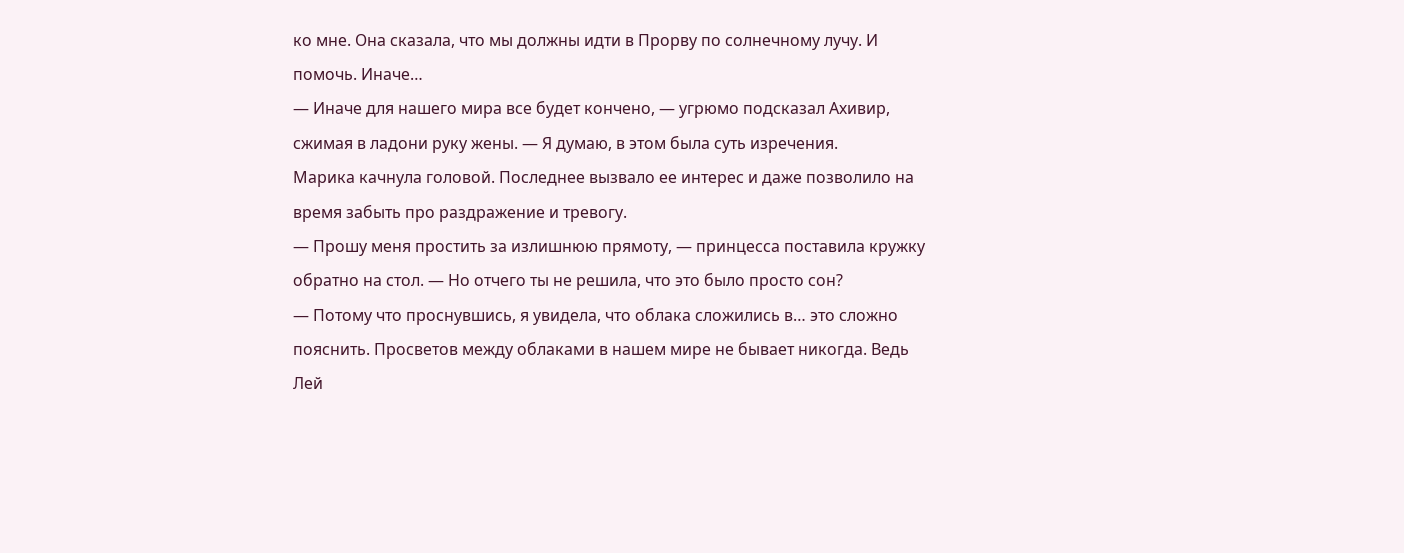ко мне. Она сказала, что мы должны идти в Прорву по солнечному лучу. И помочь. Иначе…
— Иначе для нашего мира все будет кончено, — угрюмо подсказал Ахивир, сжимая в ладони руку жены. — Я думаю, в этом была суть изречения.
Марика качнула головой. Последнее вызвало ее интерес и даже позволило на время забыть про раздражение и тревогу.
— Прошу меня простить за излишнюю прямоту, — принцесса поставила кружку обратно на стол. — Но отчего ты не решила, что это было просто сон?
— Потому что проснувшись, я увидела, что облака сложились в… это сложно пояснить. Просветов между облаками в нашем мире не бывает никогда. Ведь Лей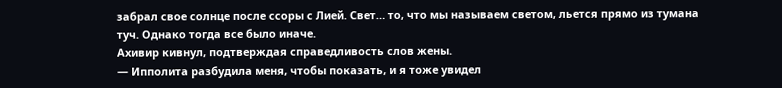забрал свое солнце после ссоры с Лией. Свет… то, что мы называем светом, льется прямо из тумана туч. Однако тогда все было иначе.
Ахивир кивнул, подтверждая справедливость слов жены.
— Ипполита разбудила меня, чтобы показать, и я тоже увидел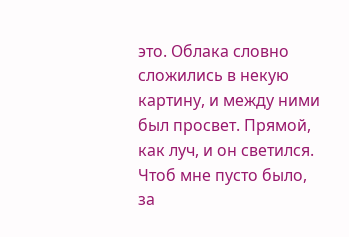это. Облака словно сложились в некую картину, и между ними был просвет. Прямой, как луч, и он светился. Чтоб мне пусто было, за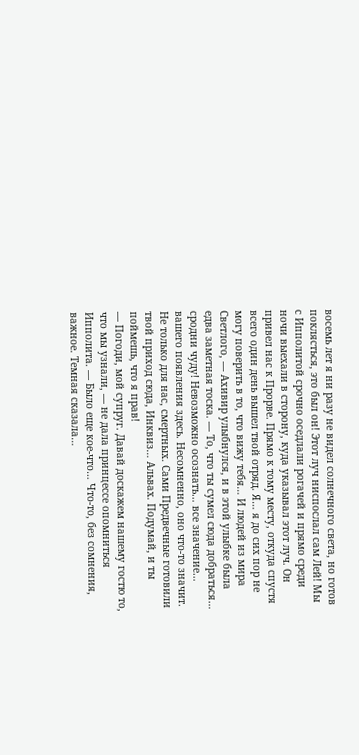восемь лет я ни разу не видел солнечного света, но готов поклясться, это был он! Этот луч ниспослал сам Лей! Мы с Ипполитой срочно оседлали рогачей и прямо среди ночи выехали в сторону, куда указывал этот луч. Он привел нас к Прорве. Прямо к тому месту, откуда спустя всего один день вышел твой отряд. Я… я до сих пор не могу поверить в то, что вижу тебя… И людей из мира Светлого, — Ахивир улыбнулся, и в этой улыбке была едва заметная тоска. — То, что ты сумел сюда добраться… сродни чуду! Невозможно осознать… все значение… вашего появления здесь. Несомненно, оно что-то значит. Не только для нас, смертных. Сами Предвечные готовили твой приход сюда, Инквиз… Альвах. Подумай, и ты поймешь, что я прав!
— Погоди, мой супруг. Давай доскажем нашему гостю то, что мы узнали, — не дала принцессе опомниться Ипполита. — Было еще кое-что… Что-то, без сомнения, важное. Темная сказала…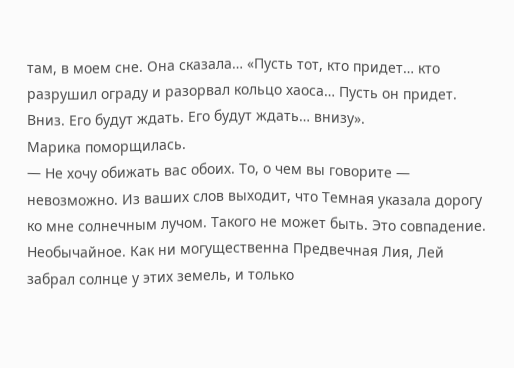там, в моем сне. Она сказала… «Пусть тот, кто придет… кто разрушил ограду и разорвал кольцо хаоса… Пусть он придет. Вниз. Его будут ждать. Его будут ждать… внизу».
Марика поморщилась.
— Не хочу обижать вас обоих. То, о чем вы говорите — невозможно. Из ваших слов выходит, что Темная указала дорогу ко мне солнечным лучом. Такого не может быть. Это совпадение. Необычайное. Как ни могущественна Предвечная Лия, Лей забрал солнце у этих земель, и только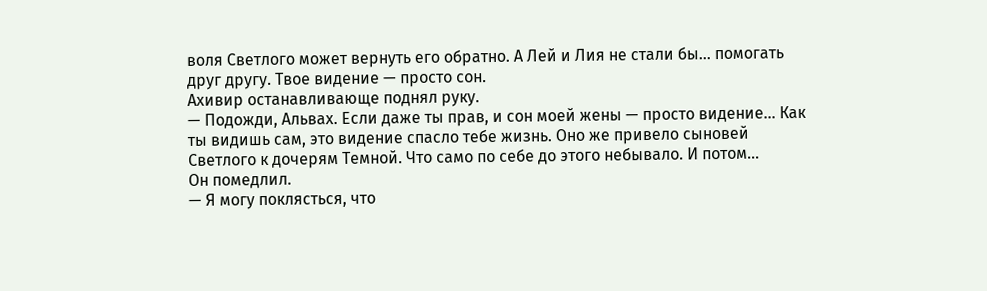воля Светлого может вернуть его обратно. А Лей и Лия не стали бы… помогать друг другу. Твое видение — просто сон.
Ахивир останавливающе поднял руку.
— Подожди, Альвах. Если даже ты прав, и сон моей жены — просто видение… Как ты видишь сам, это видение спасло тебе жизнь. Оно же привело сыновей Светлого к дочерям Темной. Что само по себе до этого небывало. И потом…
Он помедлил.
— Я могу поклясться, что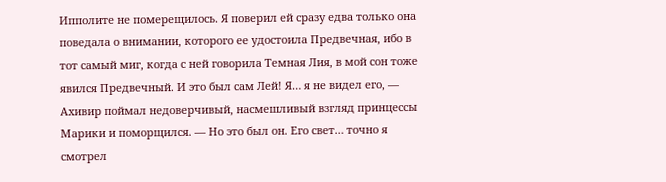Ипполите не померещилось. Я поверил ей сразу едва только она поведала о внимании, которого ее удостоила Предвечная, ибо в тот самый миг, когда с ней говорила Темная Лия, в мой сон тоже явился Предвечный. И это был сам Лей! Я… я не видел его, — Ахивир поймал недоверчивый, насмешливый взгляд принцессы Марики и поморщился. — Но это был он. Его свет… точно я смотрел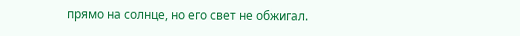прямо на солнце, но его свет не обжигал.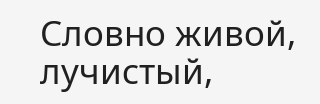Словно живой, лучистый,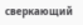сверкающий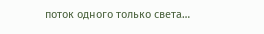поток одного только света…